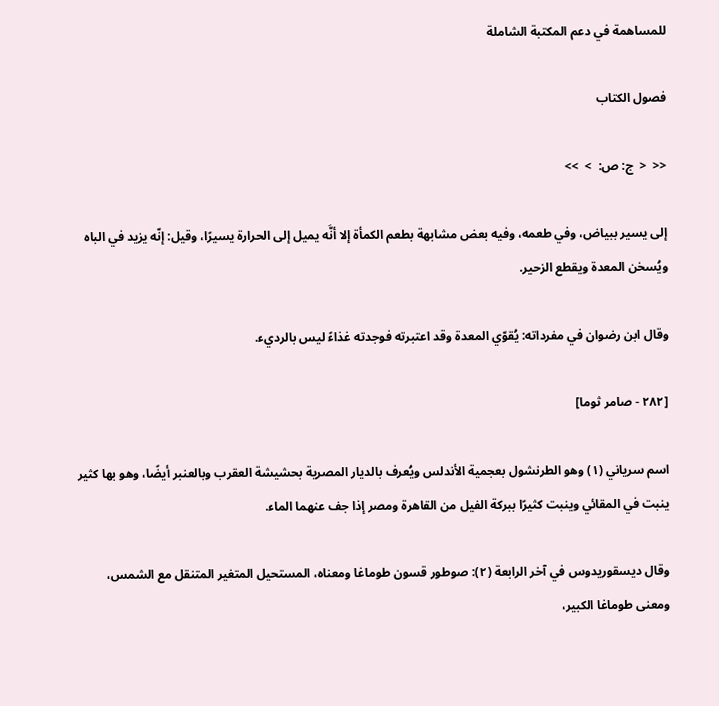للمساهمة في دعم المكتبة الشاملة

فصول الكتاب

<<  <  ج: ص:  >  >>

إلى يسير ببياض، وفي طعمه، وفيه بعض مشابهة بطعم الكمأة إلا أنَّه يميل إلى الحرارة يسيرًا، وقيل: إنّه يزيد في الباه ويُسخن المعدة ويقطع الزحير.

وقال ابن رضوان في مفرداته: يُقوّي المعدة وقد اعتبرته فوجدته غذاءً ليس بالرديء.

[٢٨٢ - صامر ثوما]

اسم سرياني (١) وهو الطرنشول بعجمية الأندلس ويُعرف بالديار المصرية بحشيشة العقرب وبالعنبر أيضًا، وهو بها كثير ينبت في المقائي وينبت كثيرًا ببركة الفيل من القاهرة ومصر إذا جف عنهما الماء.

وقال ديسقوريدوس في آخر الرابعة (٢): صوطور قسون طوماغا ومعناه، المستحيل المتغير المتنقل مع الشمس، ومعنى طوماغا الكبير،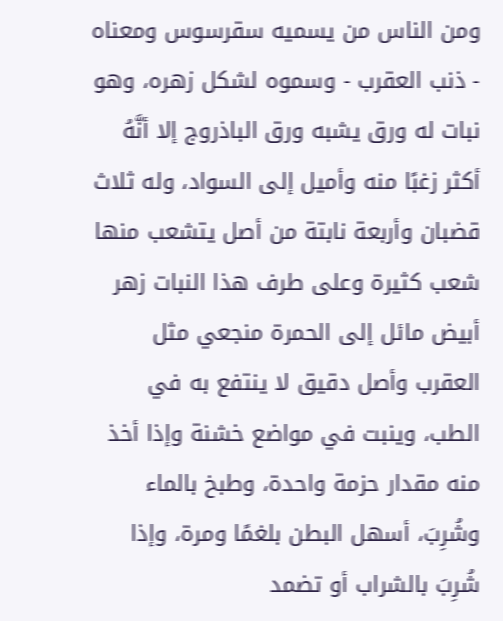ومن الناس من يسميه سقرسوس ومعناه - ذنب العقرب - وسموه لشكل زهره، وهو نبات له ورق يشبه ورق الباذروج إلا أنَّهُ أكثر زغبًا منه وأميل إلى السواد، وله ثلاث قضبان وأربعة نابتة من أصل يتشعب منها شعب كثيرة وعلى طرف هذا النبات زهر أبيض مائل إلى الحمرة منجعي مثل العقرب وأصل دقيق لا ينتفع به في الطب، وينبت في مواضع خشنة وإذا أخذ منه مقدار حزمة واحدة، وطبخ بالماء وشُرِبَ، أسهل البطن بلغمًا ومرة، وإذا شُرِبَ بالشراب أو تضمد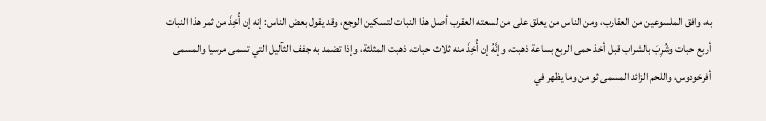به، وافق الملسوعين من العقارب، ومن الناس من يعلق على من لسعته العقرب أصل هذا النبات لتسكين الوجع، وقد يقول بعض الناس: إنه إن أُخِذَ من ثمر هذا النبات أربع حبات وشُرِبَ بالشراب قبل أخذ حمى الربع بساعة ذهبت، وإنَّهُ إن أُخِذَ منه ثلاث حبات، ذهبت المثلثة، وإذا تضمد به جفف الثآليل التي تسمى مرسيا والمسمى أفرخودوس، واللحم الزائد المسمى ثو من وما يظهر في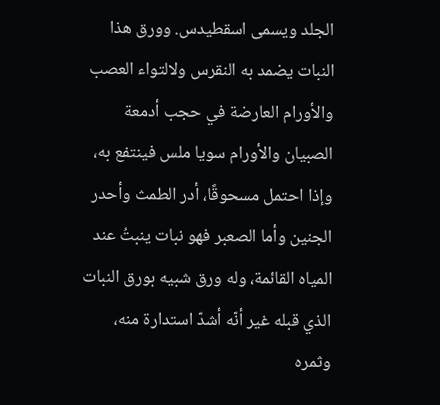الجلد ويسمى اسقطيدس. وورق هذا النبات يضمد به النقرس ولالتواء العصب والأورام العارضة في حجب أدمعة الصبيان والأورام سويا ملس فينتفع به، وإذا احتمل مسحوقًا، أدر الطمث وأحدر الجنين وأما الصعبر فهو نبات ينبتُ عند المياه القائمة، وله ورق شبيه بورق النبات الذي قبله غير أنّه أشدّ استدارة منه، وثمره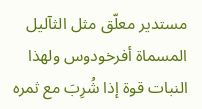مستدير معلّق مثل الثآليل المسماة أفرخودوس ولهذا النبات قوة إذا شُرِبَ مع ثمره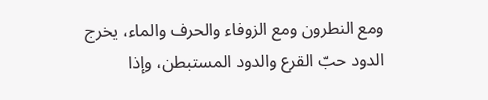ومع النطرون ومع الزوفاء والحرف والماء، يخرج الدود حبّ القرع والدود المستبطن، وإذا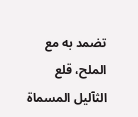تضمد به مع الملح، قلع الثآليل المسماة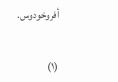أفروخودوس.


(١)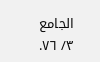الجامع ٣/ ٧٦.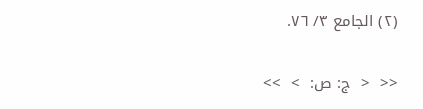(٢) الجامع ٣/ ٧٦.

<<  <  ج: ص:  >  >>